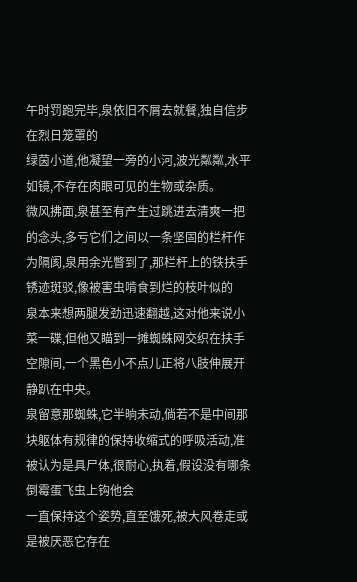午时罚跑完毕,泉依旧不屑去就餐,独自信步在烈日笼罩的
绿茵小道,他凝望一旁的小河,波光粼粼,水平如镜,不存在肉眼可见的生物或杂质。
微风拂面,泉甚至有产生过跳进去清爽一把的念头,多亏它们之间以一条坚固的栏杆作为隔阂,泉用余光瞥到了,那栏杆上的铁扶手锈迹斑驳,像被害虫啃食到烂的枝叶似的
泉本来想两腿发劲迅速翻越,这对他来说小菜一碟,但他又瞄到一摊蜘蛛网交织在扶手空隙间,一个黑色小不点儿正将八肢伸展开静趴在中央。
泉留意那蜘蛛,它半晌未动,倘若不是中间那块躯体有规律的保持收缩式的呼吸活动,准被认为是具尸体,很耐心,执着,假设没有哪条倒霉蛋飞虫上钩他会
一直保持这个姿势,直至饿死,被大风卷走或是被厌恶它存在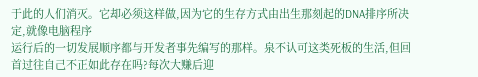于此的人们消灭。它却必须这样做,因为它的生存方式由出生那刻起的DNA排序所决定,就像电脑程序
运行后的一切发展顺序都与开发者事先编写的那样。泉不认可这类死板的生活,但回首过往自己不正如此存在吗?每次大赚后迎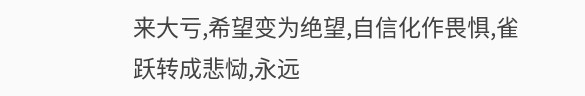来大亏,希望变为绝望,自信化作畏惧,雀跃转成悲恸,永远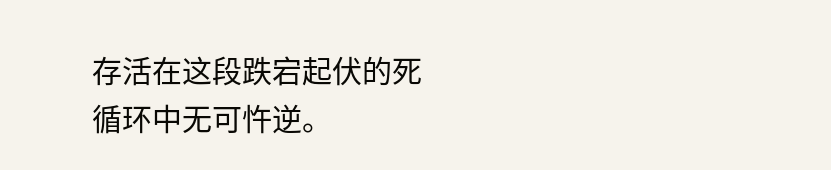存活在这段跌宕起伏的死循环中无可忤逆。